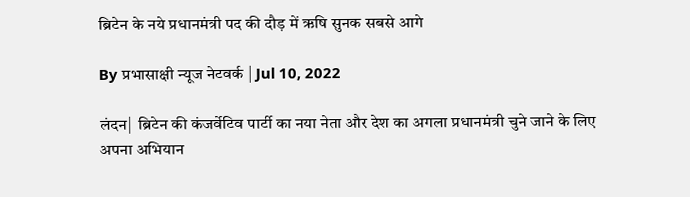ब्रिटेन के नये प्रधानमंत्री पद की दौड़ में ऋषि सुनक सबसे आगे

By प्रभासाक्षी न्यूज नेटवर्क | Jul 10, 2022

लंदन|  ब्रिटेन की कंजर्वेटिव पार्टी का नया नेता और देश का अगला प्रधानमंत्री चुने जाने के लिए अपना अभियान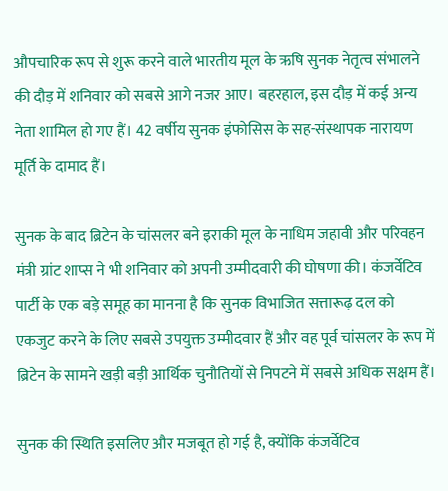औपचारिक रूप से शुरू करने वाले भारतीय मूल के ऋषि सुनक नेतृत्व संभालने की दौड़ में शनिवार को सबसे आगे नजर आए। बहरहाल, इस दौड़ में कई अन्य नेता शामिल हो गए हैं। 42 वर्षीय सुनक इंफोसिस के सह-संस्थापक नारायण मूर्ति के दामाद हैं।

सुनक के बाद ब्रिटेन के चांसलर बने इराकी मूल के नाधिम जहावी और परिवहन मंत्री ग्रांट शाप्स ने भी शनिवार को अपनी उम्मीदवारी की घोषणा की। कंजर्वेटिव पार्टी के एक बड़े समूह का मानना है कि सुनक विभाजित सत्तारूढ़ दल को एकजुट करने के लिए सबसे उपयुक्त उम्मीदवार हैं और वह पूर्व चांसलर के रूप में ब्रिटेन के सामने खड़ी बड़ी आर्थिक चुनौतियों से निपटने में सबसे अधिक सक्षम हैं।

सुनक की स्थिति इसलिए और मजबूत हो गई है, क्योंकि कंजर्वेटिव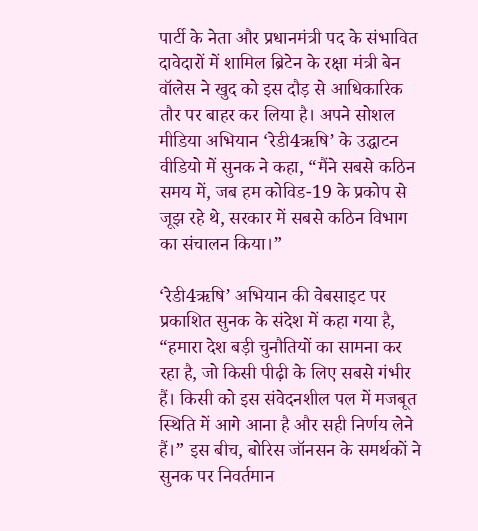पार्टी के नेता और प्रधानमंत्री पद के संभावित दावेदारों में शामिल ब्रिटेन के रक्षा मंत्री बेन वॉलेस ने खुद को इस दौड़ से आधिकारिक तौर पर बाहर कर लिया है। अपने सोशल मीडिया अभियान ‘रेडी4ऋषि’ के उद्धाटन वीडियो में सुनक ने कहा, “मैंने सबसे कठिन समय में, जब हम कोविड-19 के प्रकोप से जूझ रहे थे, सरकार में सबसे कठिन विभाग का संचालन किया।”

‘रेडी4ऋषि’ अभियान की वेबसाइट पर प्रकाशित सुनक के संदेश में कहा गया है, “हमारा देश बड़ी चुनौतियों का सामना कर रहा है, जो किसी पीढ़ी के लिए सबसे गंभीर हैं। किसी को इस संवेदनशील पल में मजबूत स्थिति में आगे आना है और सही निर्णय लेने हैं।” इस बीच, बोरिस जॉनसन के समर्थकों ने सुनक पर निवर्तमान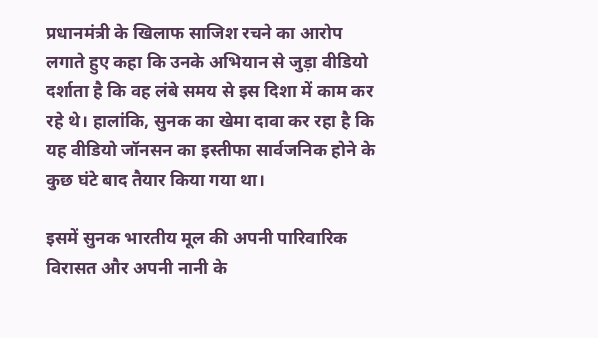प्रधानमंत्री के खिलाफ साजिश रचने का आरोप लगाते हुए कहा कि उनके अभियान से जुड़ा वीडियो दर्शाता है कि वह लंबे समय से इस दिशा में काम कर रहे थे। हालांकि, सुनक का खेमा दावा कर रहा है कि यह वीडियो जॉनसन का इस्तीफा सार्वजनिक होने के कुछ घंटे बाद तैयार किया गया था।

इसमें सुनक भारतीय मूल की अपनी पारिवारिक विरासत और अपनी नानी के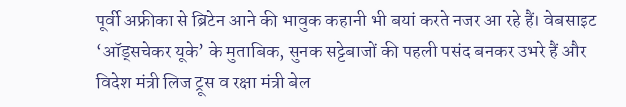पूर्वी अफ्रीका से ब्रिटेन आने की भावुक कहानी भी बयां करते नजर आ रहे हैं। वेबसाइट ‘ऑड्सचेकर यूके’ के मुताबिक, सुनक सट्टेबाजों की पहली पसंद बनकर उभरे हैं और विदेश मंत्री लिज ट्रूस व रक्षा मंत्री बेल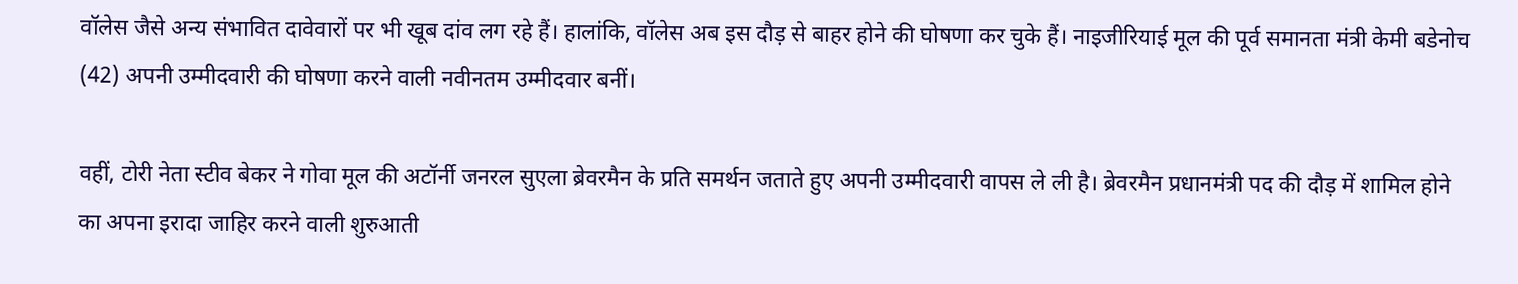वॉलेस जैसे अन्य संभावित दावेवारों पर भी खूब दांव लग रहे हैं। हालांकि, वॉलेस अब इस दौड़ से बाहर होने की घोषणा कर चुके हैं। नाइजीरियाई मूल की पूर्व समानता मंत्री केमी बडेनोच (42) अपनी उम्मीदवारी की घोषणा करने वाली नवीनतम उम्मीदवार बनीं।

वहीं, टोरी नेता स्टीव बेकर ने गोवा मूल की अटॉर्नी जनरल सुएला ब्रेवरमैन के प्रति समर्थन जताते हुए अपनी उम्मीदवारी वापस ले ली है। ब्रेवरमैन प्रधानमंत्री पद की दौड़ में शामिल होने का अपना इरादा जाहिर करने वाली शुरुआती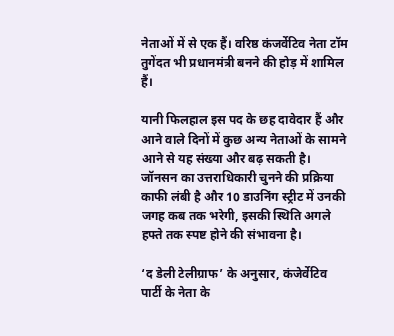नेताओं में से एक हैं। वरिष्ठ कंजर्वेटिव नेता टॉम तुगेंदत भी प्रधानमंत्री बनने की होड़ में शामिल हैं।

यानी फिलहाल इस पद के छह दावेदार हैं और आने वाले दिनों में कुछ अन्य नेताओं के सामने आने से यह संख्या और बढ़ सकती है। जॉनसन का उत्तराधिकारी चुनने की प्रक्रिया काफी लंबी है और 10 डाउनिंग स्ट्रीट में उनकी जगह कब तक भरेगी, इसकी स्थिति अगले हफ्ते तक स्पष्ट होने की संभावना है।

‘द डेली टेलीग्राफ’ के अनुसार, कंजेर्वेटिव पार्टी के नेता के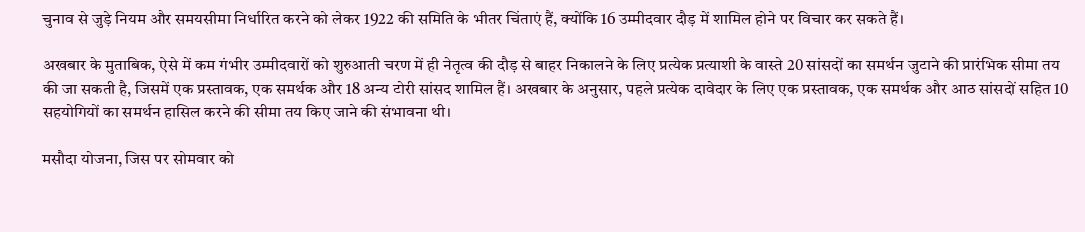चुनाव से जुड़े नियम और समयसीमा निर्धारित करने को लेकर 1922 की समिति के भीतर चिंताएं हैं, क्योंकि 16 उम्मीदवार दौड़ में शामिल होने पर विचार कर सकते हैं।

अखबार के मुताबिक, ऐसे में कम गंभीर उम्मीदवारों को शुरुआती चरण में ही नेतृत्व की दौड़ से बाहर निकालने के लिए प्रत्येक प्रत्याशी के वास्ते 20 सांसदों का समर्थन जुटाने की प्रारंभिक सीमा तय की जा सकती है, जिसमें एक प्रस्तावक, एक समर्थक और 18 अन्य टोरी सांसद शामिल हैं। अखबार के अनुसार, पहले प्रत्येक दावेदार के लिए एक प्रस्तावक, एक समर्थक और आठ सांसदों सहित 10 सहयोगियों का समर्थन हासिल करने की सीमा तय किए जाने की संभावना थी।

मसौदा योजना, जिस पर सोमवार को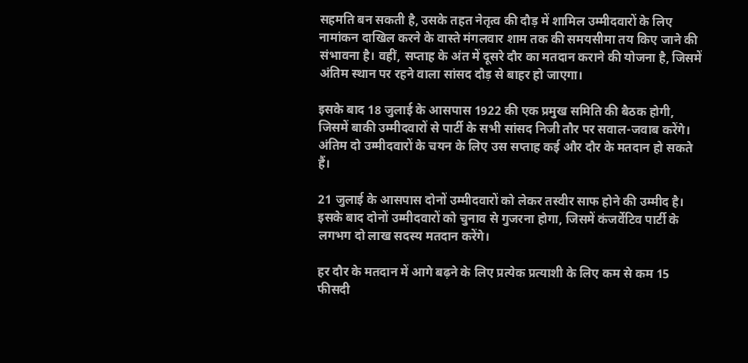सहमति बन सकती है, उसके तहत नेतृत्व की दौड़ में शामिल उम्मीदवारों के लिए नामांकन दाखिल करने के वास्ते मंगलवार शाम तक की समयसीमा तय किए जाने की संभावना है। वहीं, सप्ताह के अंत में दूसरे दौर का मतदान कराने की योजना है, जिसमें अंतिम स्थान पर रहने वाला सांसद दौड़ से बाहर हो जाएगा।

इसके बाद 18 जुलाई के आसपास 1922 की एक प्रमुख समिति की बैठक होगी, जिसमें बाकी उम्मीदवारों से पार्टी के सभी सांसद निजी तौर पर सवाल-जवाब करेंगे। अंतिम दो उम्मीदवारों के चयन के लिए उस सप्ताह कई और दौर के मतदान हो सकते हैं।

21 जुलाई के आसपास दोनों उम्मीदवारों को लेकर तस्वीर साफ होने की उम्मीद है। इसके बाद दोनों उम्मीदवारों को चुनाव से गुजरना होगा, जिसमें कंजर्वेटिव पार्टी के लगभग दो लाख सदस्य मतदान करेंगे।

हर दौर के मतदान में आगे बढ़ने के लिए प्रत्येक प्रत्याशी के लिए कम से कम 15 फीसदी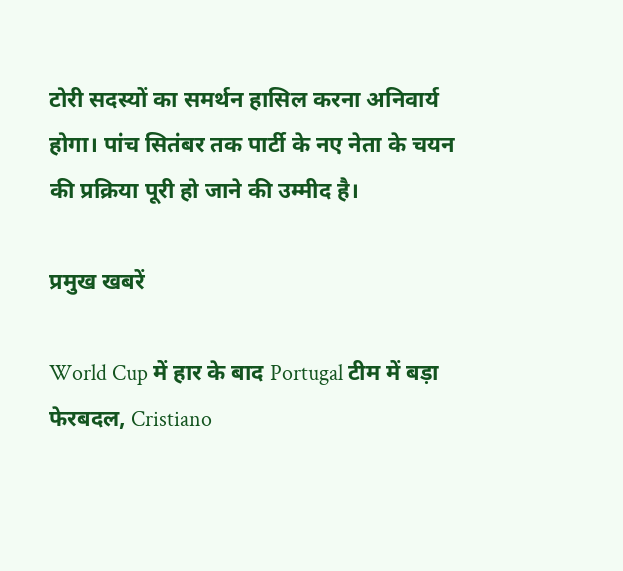टोरी सदस्यों का समर्थन हासिल करना अनिवार्य होगा। पांच सितंबर तक पार्टी के नए नेता के चयन की प्रक्रिया पूरी हो जाने की उम्मीद है।

प्रमुख खबरें

World Cup में हार के बाद Portugal टीम में बड़ा फेरबदल, Cristiano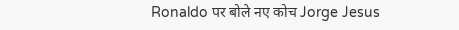Ronaldo पर बोले नए कोच Jorge Jesus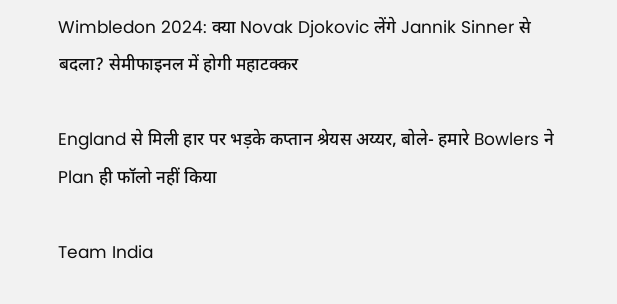Wimbledon 2024: क्या Novak Djokovic लेंगे Jannik Sinner से बदला? सेमीफाइनल में होगी महाटक्कर

England से मिली हार पर भड़के कप्तान श्रेयस अय्यर, बोले- हमारे Bowlers ने Plan ही फॉलो नहीं किया

Team India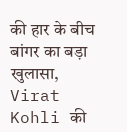की हार के बीच बांगर का बड़ा खुलासा, Virat Kohli की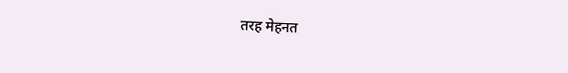तरह मेहनत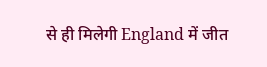से ही मिलेगी England में जीत